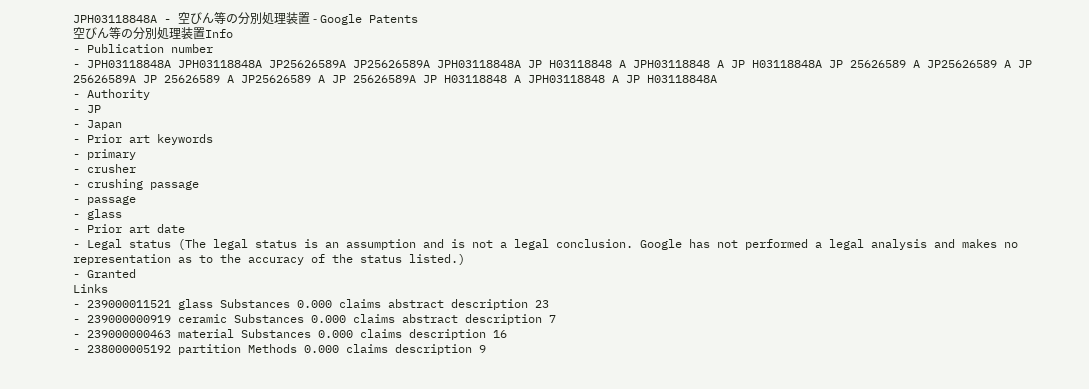JPH03118848A - 空びん等の分別処理装置 - Google Patents
空びん等の分別処理装置Info
- Publication number
- JPH03118848A JPH03118848A JP25626589A JP25626589A JPH03118848A JP H03118848 A JPH03118848 A JP H03118848A JP 25626589 A JP25626589 A JP 25626589A JP 25626589 A JP25626589 A JP 25626589A JP H03118848 A JPH03118848 A JP H03118848A
- Authority
- JP
- Japan
- Prior art keywords
- primary
- crusher
- crushing passage
- passage
- glass
- Prior art date
- Legal status (The legal status is an assumption and is not a legal conclusion. Google has not performed a legal analysis and makes no representation as to the accuracy of the status listed.)
- Granted
Links
- 239000011521 glass Substances 0.000 claims abstract description 23
- 239000000919 ceramic Substances 0.000 claims abstract description 7
- 239000000463 material Substances 0.000 claims description 16
- 238000005192 partition Methods 0.000 claims description 9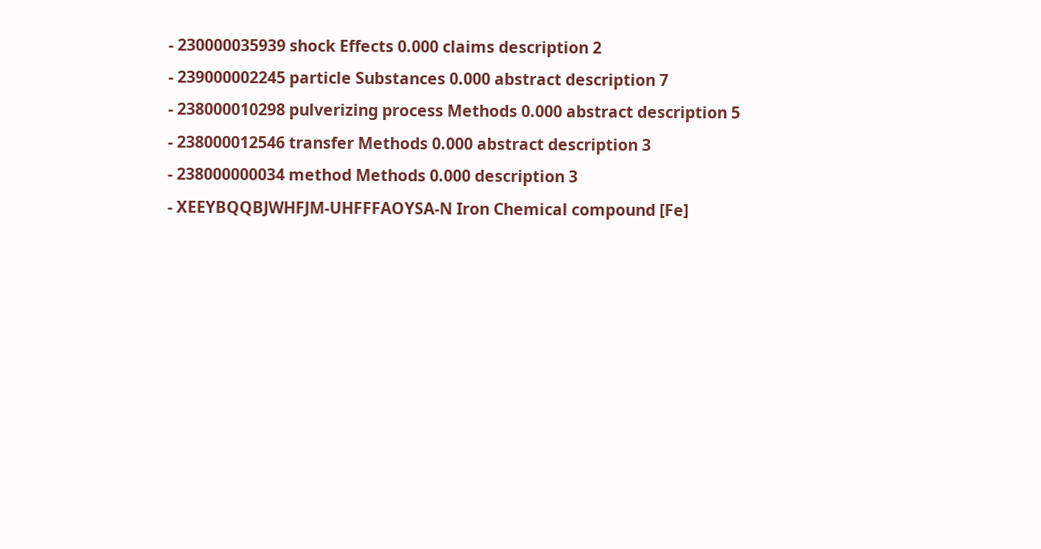- 230000035939 shock Effects 0.000 claims description 2
- 239000002245 particle Substances 0.000 abstract description 7
- 238000010298 pulverizing process Methods 0.000 abstract description 5
- 238000012546 transfer Methods 0.000 abstract description 3
- 238000000034 method Methods 0.000 description 3
- XEEYBQQBJWHFJM-UHFFFAOYSA-N Iron Chemical compound [Fe]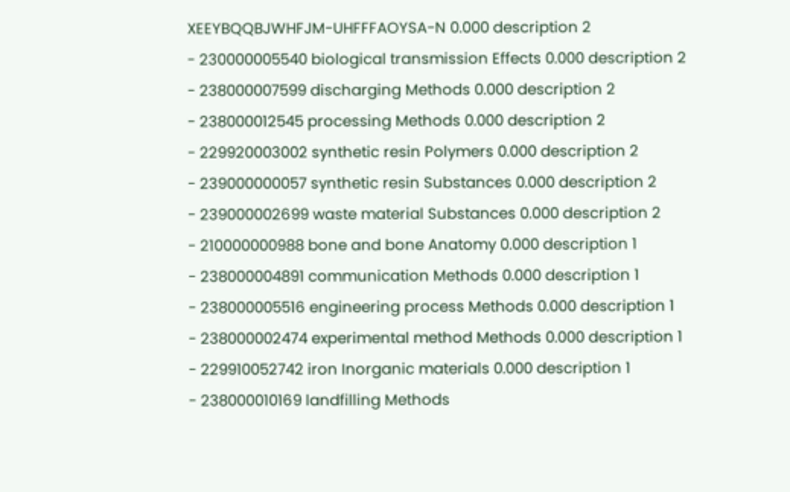XEEYBQQBJWHFJM-UHFFFAOYSA-N 0.000 description 2
- 230000005540 biological transmission Effects 0.000 description 2
- 238000007599 discharging Methods 0.000 description 2
- 238000012545 processing Methods 0.000 description 2
- 229920003002 synthetic resin Polymers 0.000 description 2
- 239000000057 synthetic resin Substances 0.000 description 2
- 239000002699 waste material Substances 0.000 description 2
- 210000000988 bone and bone Anatomy 0.000 description 1
- 238000004891 communication Methods 0.000 description 1
- 238000005516 engineering process Methods 0.000 description 1
- 238000002474 experimental method Methods 0.000 description 1
- 229910052742 iron Inorganic materials 0.000 description 1
- 238000010169 landfilling Methods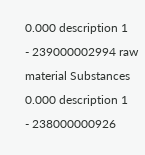0.000 description 1
- 239000002994 raw material Substances 0.000 description 1
- 238000000926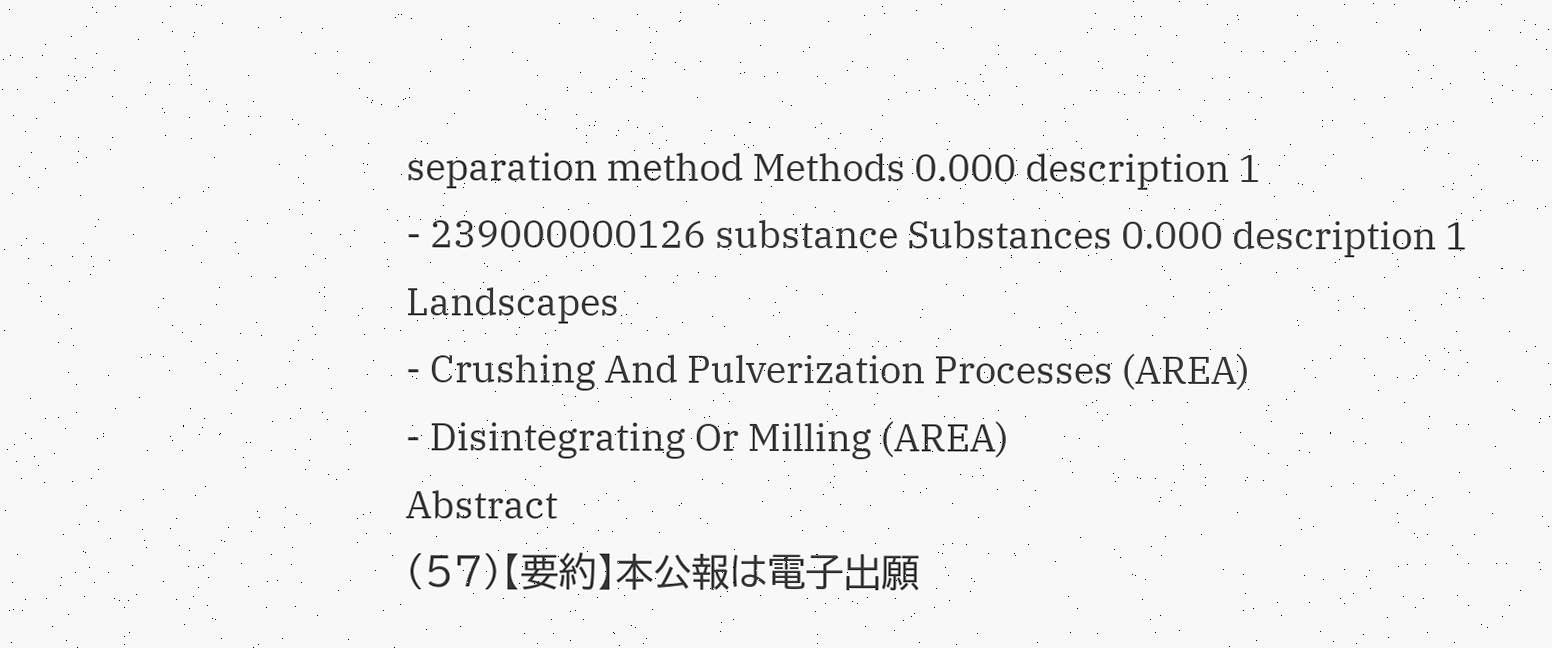separation method Methods 0.000 description 1
- 239000000126 substance Substances 0.000 description 1
Landscapes
- Crushing And Pulverization Processes (AREA)
- Disintegrating Or Milling (AREA)
Abstract
(57)【要約】本公報は電子出願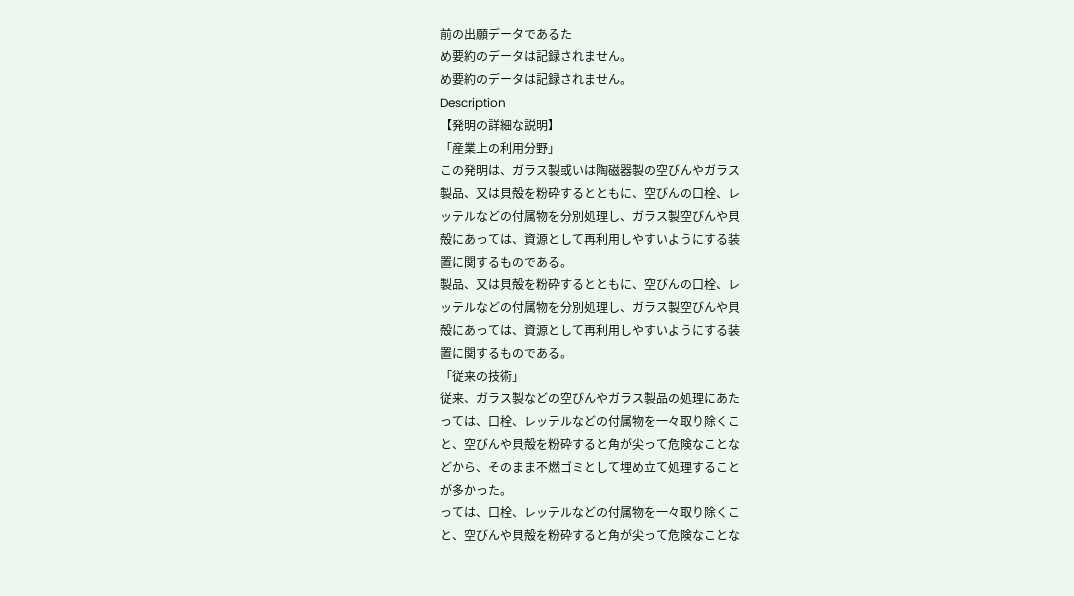前の出願データであるた
め要約のデータは記録されません。
め要約のデータは記録されません。
Description
【発明の詳細な説明】
「産業上の利用分野」
この発明は、ガラス製或いは陶磁器製の空びんやガラス
製品、又は貝殻を粉砕するとともに、空びんの口栓、レ
ッテルなどの付属物を分別処理し、ガラス製空びんや貝
殻にあっては、資源として再利用しやすいようにする装
置に関するものである。
製品、又は貝殻を粉砕するとともに、空びんの口栓、レ
ッテルなどの付属物を分別処理し、ガラス製空びんや貝
殻にあっては、資源として再利用しやすいようにする装
置に関するものである。
「従来の技術」
従来、ガラス製などの空びんやガラス製品の処理にあた
っては、口栓、レッテルなどの付属物を一々取り除くこ
と、空びんや貝殻を粉砕すると角が尖って危険なことな
どから、そのまま不燃ゴミとして埋め立て処理すること
が多かった。
っては、口栓、レッテルなどの付属物を一々取り除くこ
と、空びんや貝殻を粉砕すると角が尖って危険なことな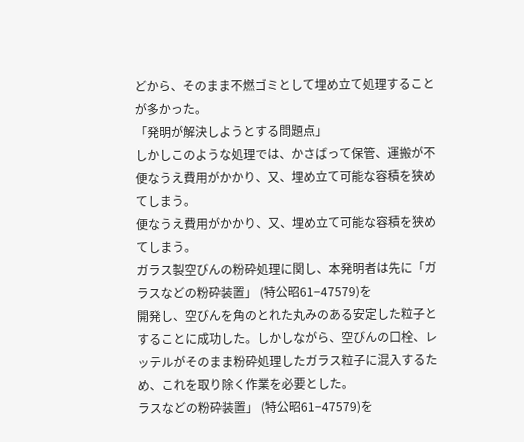どから、そのまま不燃ゴミとして埋め立て処理すること
が多かった。
「発明が解決しようとする問題点」
しかしこのような処理では、かさばって保管、運搬が不
便なうえ費用がかかり、又、埋め立て可能な容積を狭め
てしまう。
便なうえ費用がかかり、又、埋め立て可能な容積を狭め
てしまう。
ガラス製空びんの粉砕処理に関し、本発明者は先に「ガ
ラスなどの粉砕装置」 (特公昭61−47579)を
開発し、空びんを角のとれた丸みのある安定した粒子と
することに成功した。しかしながら、空びんの口栓、レ
ッテルがそのまま粉砕処理したガラス粒子に混入するた
め、これを取り除く作業を必要とした。
ラスなどの粉砕装置」 (特公昭61−47579)を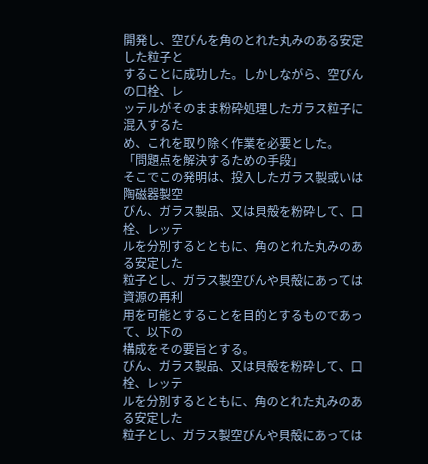開発し、空びんを角のとれた丸みのある安定した粒子と
することに成功した。しかしながら、空びんの口栓、レ
ッテルがそのまま粉砕処理したガラス粒子に混入するた
め、これを取り除く作業を必要とした。
「問題点を解決するための手段」
そこでこの発明は、投入したガラス製或いは陶磁器製空
びん、ガラス製品、又は貝殻を粉砕して、口栓、レッテ
ルを分別するとともに、角のとれた丸みのある安定した
粒子とし、ガラス製空びんや貝殻にあっては資源の再利
用を可能とすることを目的とするものであって、以下の
構成をその要旨とする。
びん、ガラス製品、又は貝殻を粉砕して、口栓、レッテ
ルを分別するとともに、角のとれた丸みのある安定した
粒子とし、ガラス製空びんや貝殻にあっては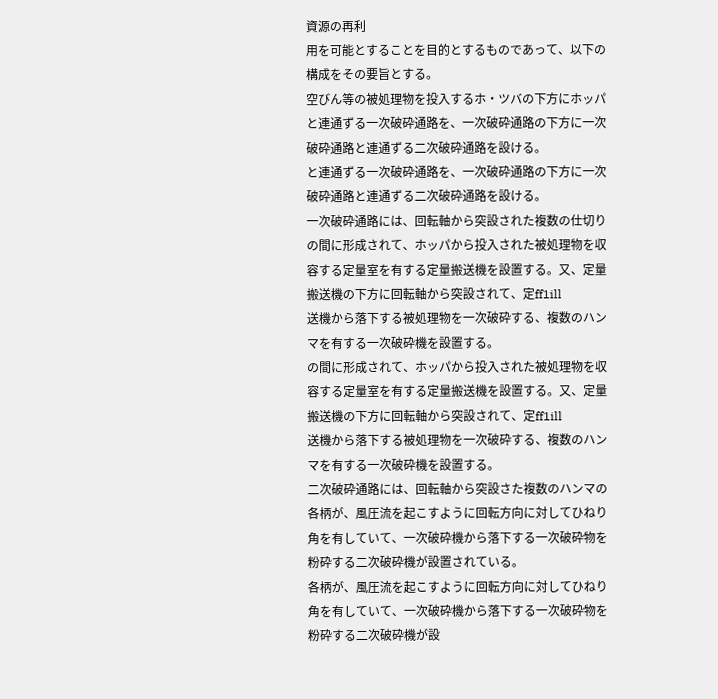資源の再利
用を可能とすることを目的とするものであって、以下の
構成をその要旨とする。
空びん等の被処理物を投入するホ・ツバの下方にホッパ
と連通ずる一次破砕通路を、一次破砕通路の下方に一次
破砕通路と連通ずる二次破砕通路を設ける。
と連通ずる一次破砕通路を、一次破砕通路の下方に一次
破砕通路と連通ずる二次破砕通路を設ける。
一次破砕通路には、回転軸から突設された複数の仕切り
の間に形成されて、ホッパから投入された被処理物を収
容する定量室を有する定量搬送機を設置する。又、定量
搬送機の下方に回転軸から突設されて、定ff1ill
送機から落下する被処理物を一次破砕する、複数のハン
マを有する一次破砕機を設置する。
の間に形成されて、ホッパから投入された被処理物を収
容する定量室を有する定量搬送機を設置する。又、定量
搬送機の下方に回転軸から突設されて、定ff1ill
送機から落下する被処理物を一次破砕する、複数のハン
マを有する一次破砕機を設置する。
二次破砕通路には、回転軸から突設さた複数のハンマの
各柄が、風圧流を起こすように回転方向に対してひねり
角を有していて、一次破砕機から落下する一次破砕物を
粉砕する二次破砕機が設置されている。
各柄が、風圧流を起こすように回転方向に対してひねり
角を有していて、一次破砕機から落下する一次破砕物を
粉砕する二次破砕機が設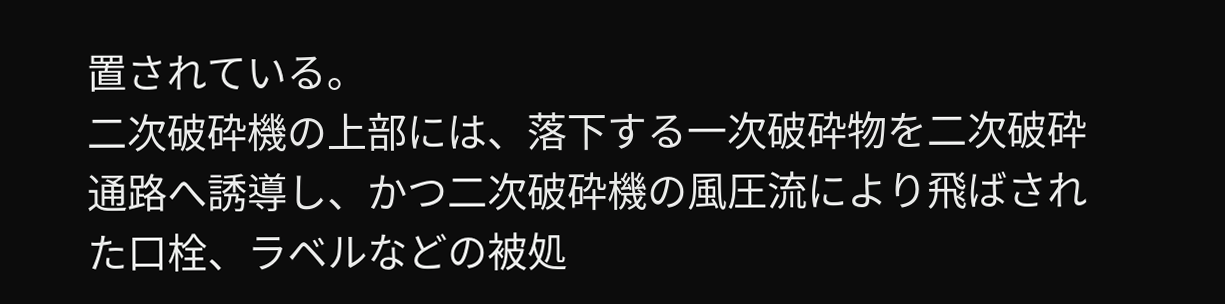置されている。
二次破砕機の上部には、落下する一次破砕物を二次破砕
通路へ誘導し、かつ二次破砕機の風圧流により飛ばされ
た口栓、ラベルなどの被処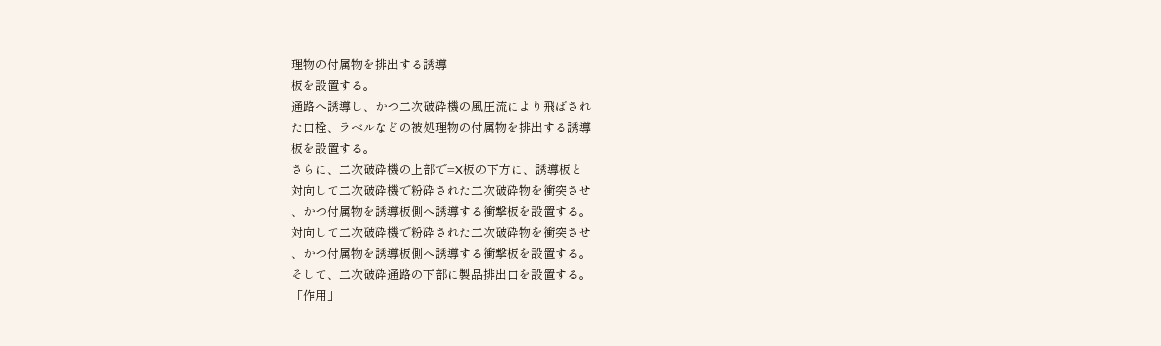理物の付属物を排出する誘導
板を設置する。
通路へ誘導し、かつ二次破砕機の風圧流により飛ばされ
た口栓、ラベルなどの被処理物の付属物を排出する誘導
板を設置する。
さらに、二次破砕機の上部で=X板の下方に、誘導板と
対向して二次破砕機で粉砕された二次破砕物を衝突させ
、かつ付属物を誘導板側へ誘導する衝撃板を設置する。
対向して二次破砕機で粉砕された二次破砕物を衝突させ
、かつ付属物を誘導板側へ誘導する衝撃板を設置する。
そして、二次破砕通路の下部に製品排出口を設置する。
「作用」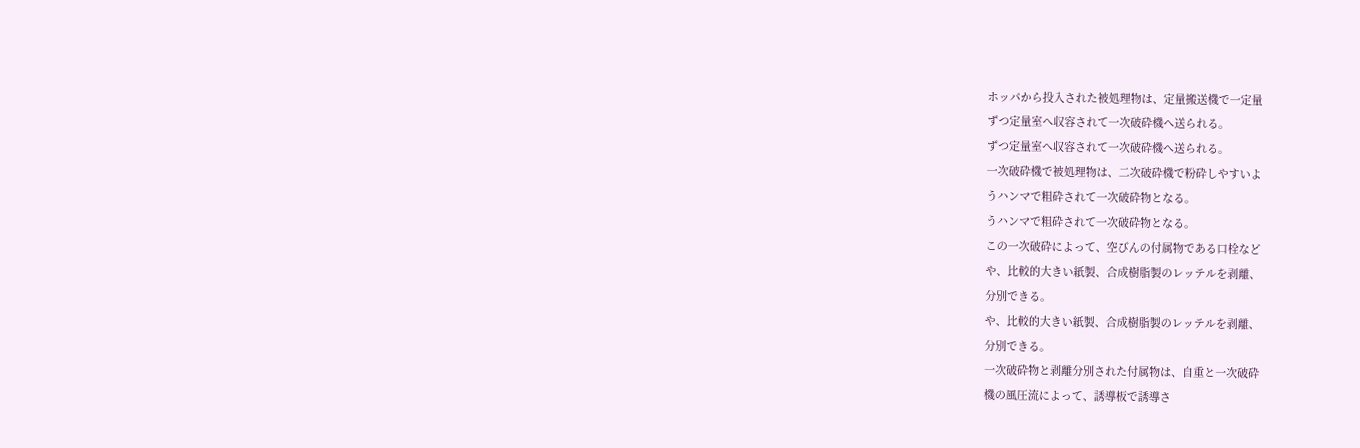ホッパから投入された被処理物は、定量搬送機で一定量
ずつ定量室へ収容されて一次破砕機へ送られる。
ずつ定量室へ収容されて一次破砕機へ送られる。
一次破砕機で被処理物は、二次破砕機で粉砕しやすいよ
うハンマで粗砕されて一次破砕物となる。
うハンマで粗砕されて一次破砕物となる。
この一次破砕によって、空びんの付属物である口栓など
や、比較的大きい紙製、合成樹脂製のレッテルを剥離、
分別できる。
や、比較的大きい紙製、合成樹脂製のレッテルを剥離、
分別できる。
一次破砕物と剥離分別された付属物は、自重と一次破砕
機の風圧流によって、誘導板で誘導さ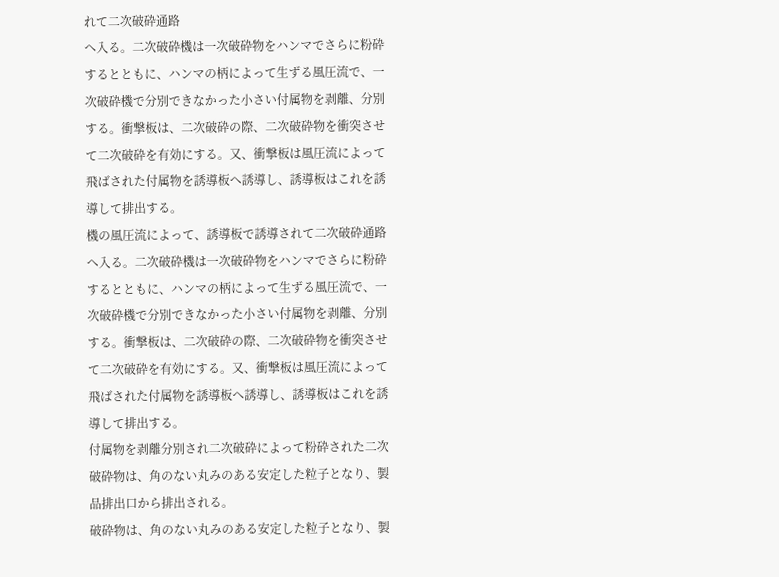れて二次破砕通路
へ入る。二次破砕機は一次破砕物をハンマでさらに粉砕
するとともに、ハンマの柄によって生ずる風圧流で、一
次破砕機で分別できなかった小さい付属物を剥離、分別
する。衝撃板は、二次破砕の際、二次破砕物を衝突させ
て二次破砕を有効にする。又、衝撃板は風圧流によって
飛ばされた付属物を誘導板へ誘導し、誘導板はこれを誘
導して排出する。
機の風圧流によって、誘導板で誘導されて二次破砕通路
へ入る。二次破砕機は一次破砕物をハンマでさらに粉砕
するとともに、ハンマの柄によって生ずる風圧流で、一
次破砕機で分別できなかった小さい付属物を剥離、分別
する。衝撃板は、二次破砕の際、二次破砕物を衝突させ
て二次破砕を有効にする。又、衝撃板は風圧流によって
飛ばされた付属物を誘導板へ誘導し、誘導板はこれを誘
導して排出する。
付属物を剥離分別され二次破砕によって粉砕された二次
破砕物は、角のない丸みのある安定した粒子となり、製
品排出口から排出される。
破砕物は、角のない丸みのある安定した粒子となり、製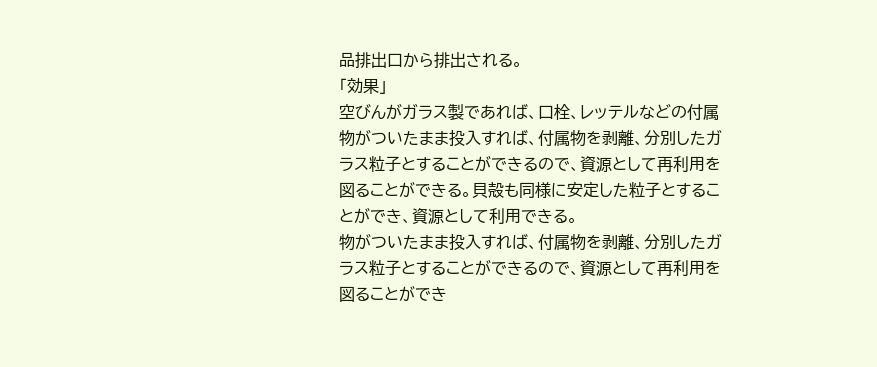品排出口から排出される。
「効果」
空びんがガラス製であれば、口栓、レッテルなどの付属
物がついたまま投入すれば、付属物を剥離、分別したガ
ラス粒子とすることができるので、資源として再利用を
図ることができる。貝殻も同様に安定した粒子とするこ
とができ、資源として利用できる。
物がついたまま投入すれば、付属物を剥離、分別したガ
ラス粒子とすることができるので、資源として再利用を
図ることができ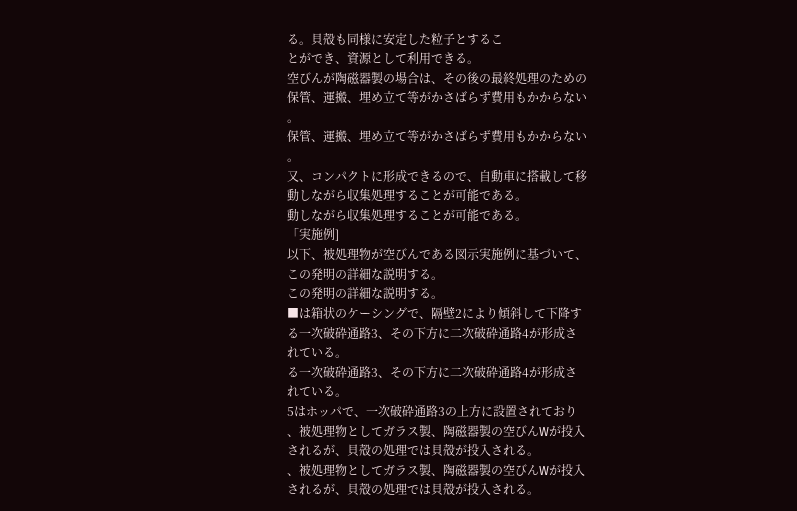る。貝殻も同様に安定した粒子とするこ
とができ、資源として利用できる。
空びんが陶磁器製の場合は、その後の最終処理のための
保管、運搬、埋め立て等がかさばらず費用もかからない
。
保管、運搬、埋め立て等がかさばらず費用もかからない
。
又、コンパクトに形成できるので、自動車に搭載して移
動しながら収集処理することが可能である。
動しながら収集処理することが可能である。
「実施例]
以下、被処理物が空びんである図示実施例に基づいて、
この発明の詳細な説明する。
この発明の詳細な説明する。
■は箱状のケーシングで、隔壁2により傾斜して下降す
る一次破砕通路3、その下方に二次破砕通路4が形成さ
れている。
る一次破砕通路3、その下方に二次破砕通路4が形成さ
れている。
5はホッパで、一次破砕通路3の上方に設置されており
、被処理物としてガラス製、陶磁器製の空びんWが投入
されるが、貝殻の処理では貝殻が投入される。
、被処理物としてガラス製、陶磁器製の空びんWが投入
されるが、貝殻の処理では貝殻が投入される。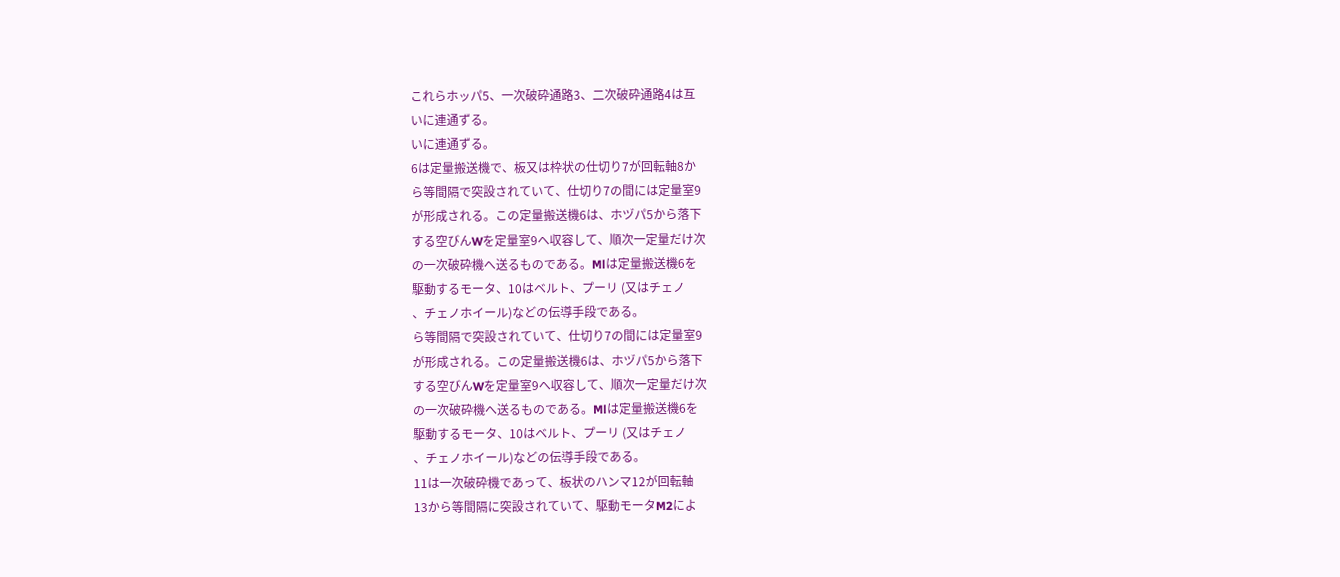これらホッパ5、一次破砕通路3、二次破砕通路4は互
いに連通ずる。
いに連通ずる。
6は定量搬送機で、板又は枠状の仕切り7が回転軸8か
ら等間隔で突設されていて、仕切り7の間には定量室9
が形成される。この定量搬送機6は、ホヅパ5から落下
する空びんWを定量室9へ収容して、順次一定量だけ次
の一次破砕機へ送るものである。Mlは定量搬送機6を
駆動するモータ、10はベルト、プーリ (又はチェノ
、チェノホイール)などの伝導手段である。
ら等間隔で突設されていて、仕切り7の間には定量室9
が形成される。この定量搬送機6は、ホヅパ5から落下
する空びんWを定量室9へ収容して、順次一定量だけ次
の一次破砕機へ送るものである。Mlは定量搬送機6を
駆動するモータ、10はベルト、プーリ (又はチェノ
、チェノホイール)などの伝導手段である。
11は一次破砕機であって、板状のハンマ12が回転軸
13から等間隔に突設されていて、駆動モータM2によ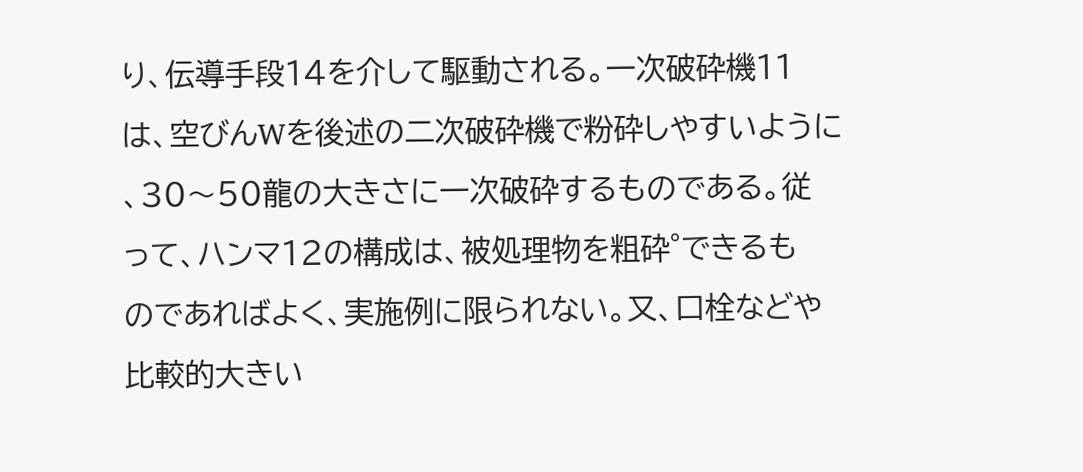り、伝導手段14を介して駆動される。一次破砕機11
は、空びんWを後述の二次破砕機で粉砕しやすいように
、30〜50龍の大きさに一次破砕するものである。従
って、ハンマ12の構成は、被処理物を粗砕°できるも
のであればよく、実施例に限られない。又、口栓などや
比較的大きい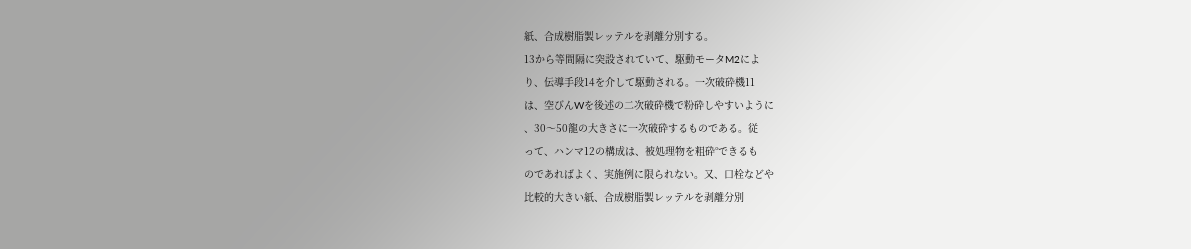紙、合成樹脂製レッテルを剥離分別する。
13から等間隔に突設されていて、駆動モータM2によ
り、伝導手段14を介して駆動される。一次破砕機11
は、空びんWを後述の二次破砕機で粉砕しやすいように
、30〜50龍の大きさに一次破砕するものである。従
って、ハンマ12の構成は、被処理物を粗砕°できるも
のであればよく、実施例に限られない。又、口栓などや
比較的大きい紙、合成樹脂製レッテルを剥離分別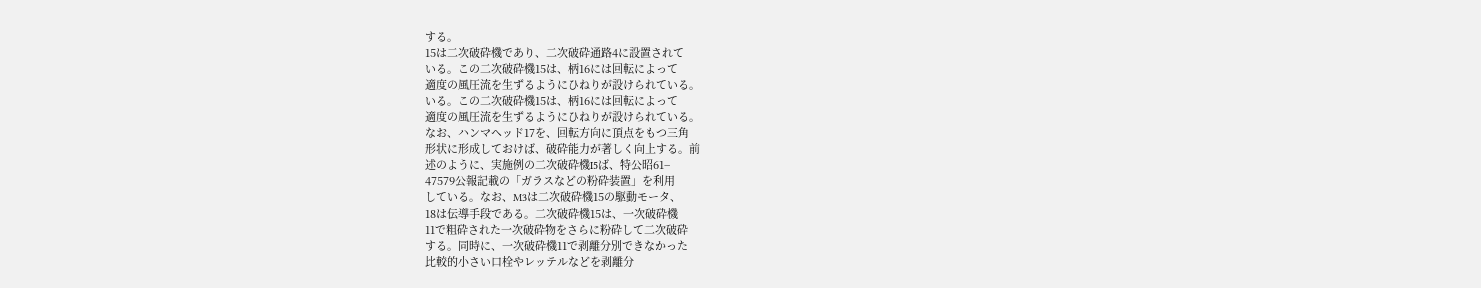する。
15は二次破砕機であり、二次破砕通路4に設置されて
いる。この二次破砕機15は、柄16には回転によって
適度の風圧流を生ずるようにひねりが設けられている。
いる。この二次破砕機15は、柄16には回転によって
適度の風圧流を生ずるようにひねりが設けられている。
なお、ハンマヘッド17を、回転方向に頂点をもつ三角
形状に形成しておけば、破砕能力が著しく向上する。前
述のように、実施例の二次破砕機I5ば、特公昭61−
47579公報記載の「ガラスなどの粉砕装置」を利用
している。なお、M3は二次破砕機15の駆動モータ、
18は伝導手段である。二次破砕機15は、一次破砕機
11で粗砕された一次破砕物をさらに粉砕して二次破砕
する。同時に、一次破砕機11で剥離分別できなかった
比較的小さい口栓やレッテルなどを剥離分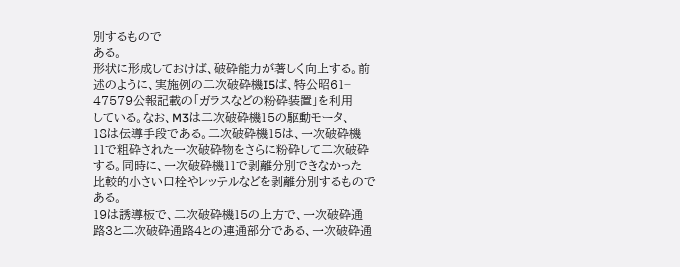別するもので
ある。
形状に形成しておけば、破砕能力が著しく向上する。前
述のように、実施例の二次破砕機I5ば、特公昭61−
47579公報記載の「ガラスなどの粉砕装置」を利用
している。なお、M3は二次破砕機15の駆動モータ、
18は伝導手段である。二次破砕機15は、一次破砕機
11で粗砕された一次破砕物をさらに粉砕して二次破砕
する。同時に、一次破砕機11で剥離分別できなかった
比較的小さい口栓やレッテルなどを剥離分別するもので
ある。
19は誘導板で、二次破砕機15の上方で、一次破砕通
路3と二次破砕通路4との連通部分である、一次破砕通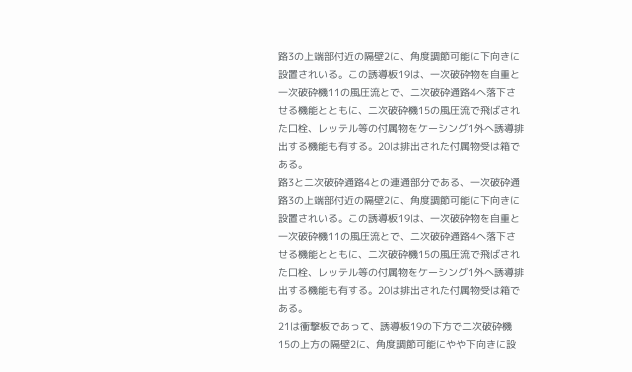路3の上端部付近の隔壁2に、角度調節可能に下向きに
設置されいる。この誘導板19は、一次破砕物を自重と
一次破砕機11の風圧流とで、二次破砕通路4へ落下さ
せる機能とともに、二次破砕機15の風圧流で飛ばされ
た口栓、レッテル等の付属物をケーシング1外へ誘導排
出する機能も有する。20は排出された付属物受は箱で
ある。
路3と二次破砕通路4との連通部分である、一次破砕通
路3の上端部付近の隔壁2に、角度調節可能に下向きに
設置されいる。この誘導板19は、一次破砕物を自重と
一次破砕機11の風圧流とで、二次破砕通路4へ落下さ
せる機能とともに、二次破砕機15の風圧流で飛ばされ
た口栓、レッテル等の付属物をケーシング1外へ誘導排
出する機能も有する。20は排出された付属物受は箱で
ある。
21は衝撃板であって、誘導板19の下方で二次破砕機
15の上方の隔壁2に、角度調節可能にやや下向きに設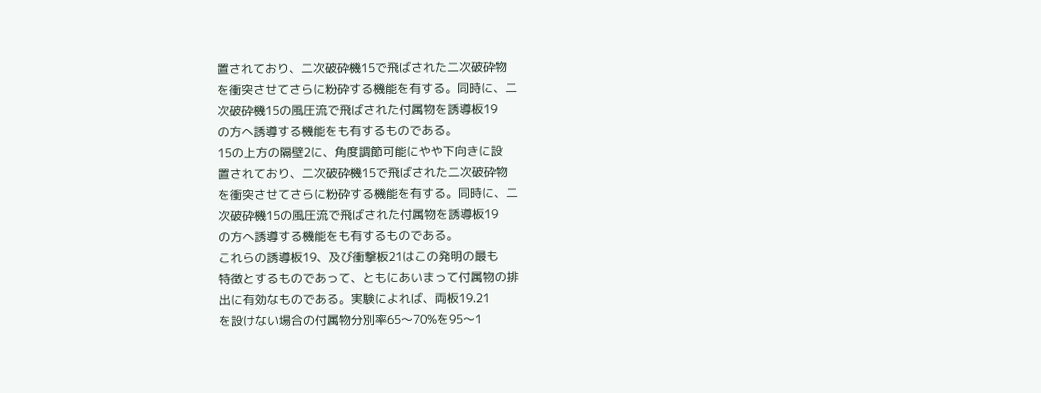置されており、二次破砕機15で飛ばされた二次破砕物
を衝突させてさらに粉砕する機能を有する。同時に、二
次破砕機15の風圧流で飛ばされた付属物を誘導板19
の方へ誘導する機能をも有するものである。
15の上方の隔壁2に、角度調節可能にやや下向きに設
置されており、二次破砕機15で飛ばされた二次破砕物
を衝突させてさらに粉砕する機能を有する。同時に、二
次破砕機15の風圧流で飛ばされた付属物を誘導板19
の方へ誘導する機能をも有するものである。
これらの誘導板19、及び衝撃板21はこの発明の最も
特徴とするものであって、ともにあいまって付属物の排
出に有効なものである。実験によれば、両板19.21
を設けない場合の付属物分別率65〜70%を95〜1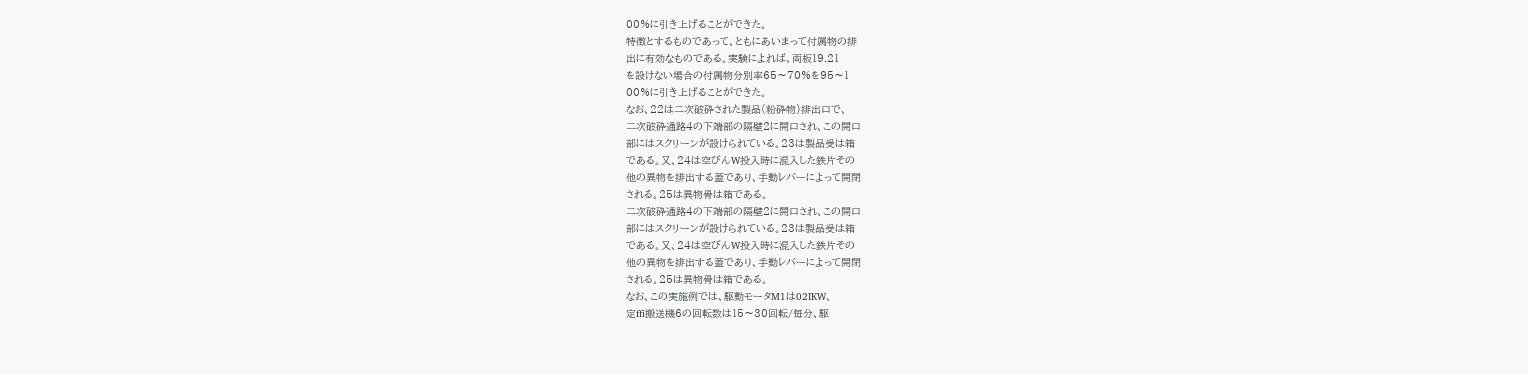00%に引き上げることができた。
特徴とするものであって、ともにあいまって付属物の排
出に有効なものである。実験によれば、両板19.21
を設けない場合の付属物分別率65〜70%を95〜1
00%に引き上げることができた。
なお、22は二次破砕された製品(粉砕物)排出口で、
二次破砕通路4の下端部の隔壁2に開口され、この開口
部にはスクリーンが設けられている。23は製品受は箱
である。又、24は空びんW投入時に混入した鉄片その
他の異物を排出する蓋であり、手動レバーによって開閉
される。25は異物骨は箱である。
二次破砕通路4の下端部の隔壁2に開口され、この開口
部にはスクリーンが設けられている。23は製品受は箱
である。又、24は空びんW投入時に混入した鉄片その
他の異物を排出する蓋であり、手動レバーによって開閉
される。25は異物骨は箱である。
なお、この実施例では、駆動モータM1は02IKW、
定ffi搬送機6の回転数は15〜30回転/毎分、駆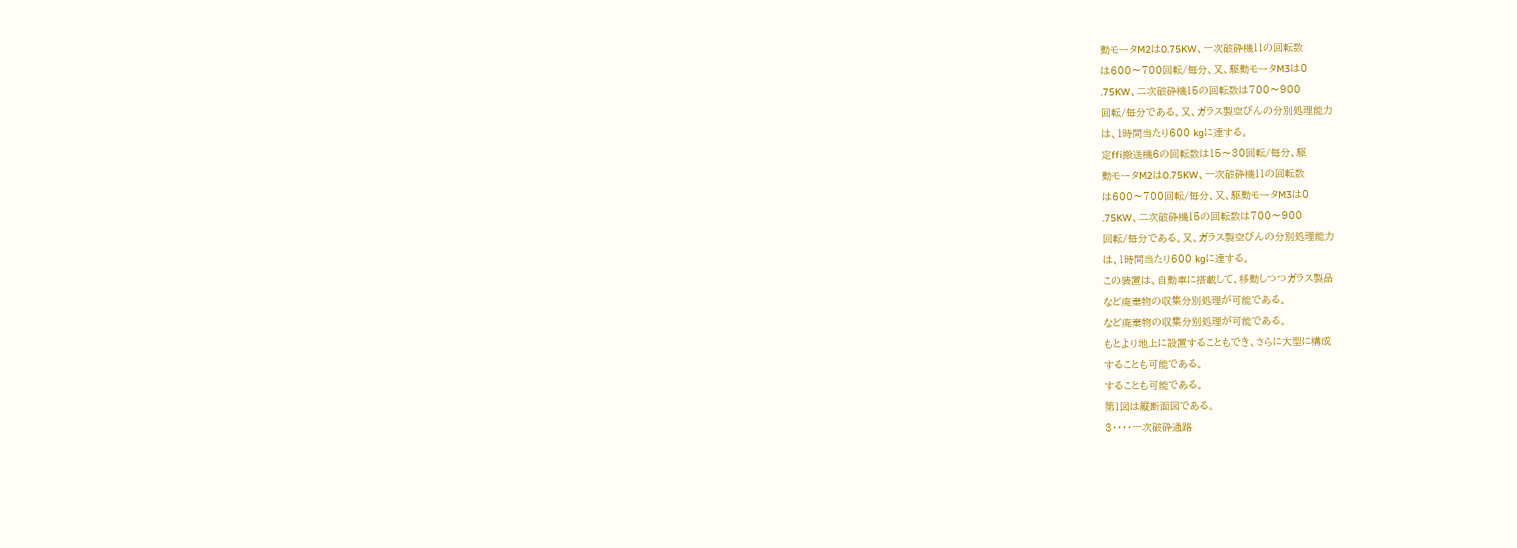動モータM2は0.75KW、一次破砕機11の回転数
は600〜700回転/毎分、又、駆動モータM3は0
.75KW、二次破砕機15の回転数は700〜900
回転/毎分である。又、ガラス製空びんの分別処理能力
は、1時間当たり600 kgに達する。
定ffi搬送機6の回転数は15〜30回転/毎分、駆
動モータM2は0.75KW、一次破砕機11の回転数
は600〜700回転/毎分、又、駆動モータM3は0
.75KW、二次破砕機15の回転数は700〜900
回転/毎分である。又、ガラス製空びんの分別処理能力
は、1時間当たり600 kgに達する。
この装置は、自動車に搭載して、移動しつつガラス製品
など廃棄物の収集分別処理が可能である。
など廃棄物の収集分別処理が可能である。
もとより地上に設置することもでき、さらに大型に構成
することも可能である。
することも可能である。
第1図は縦断面図である。
3・・・・一次破砕通路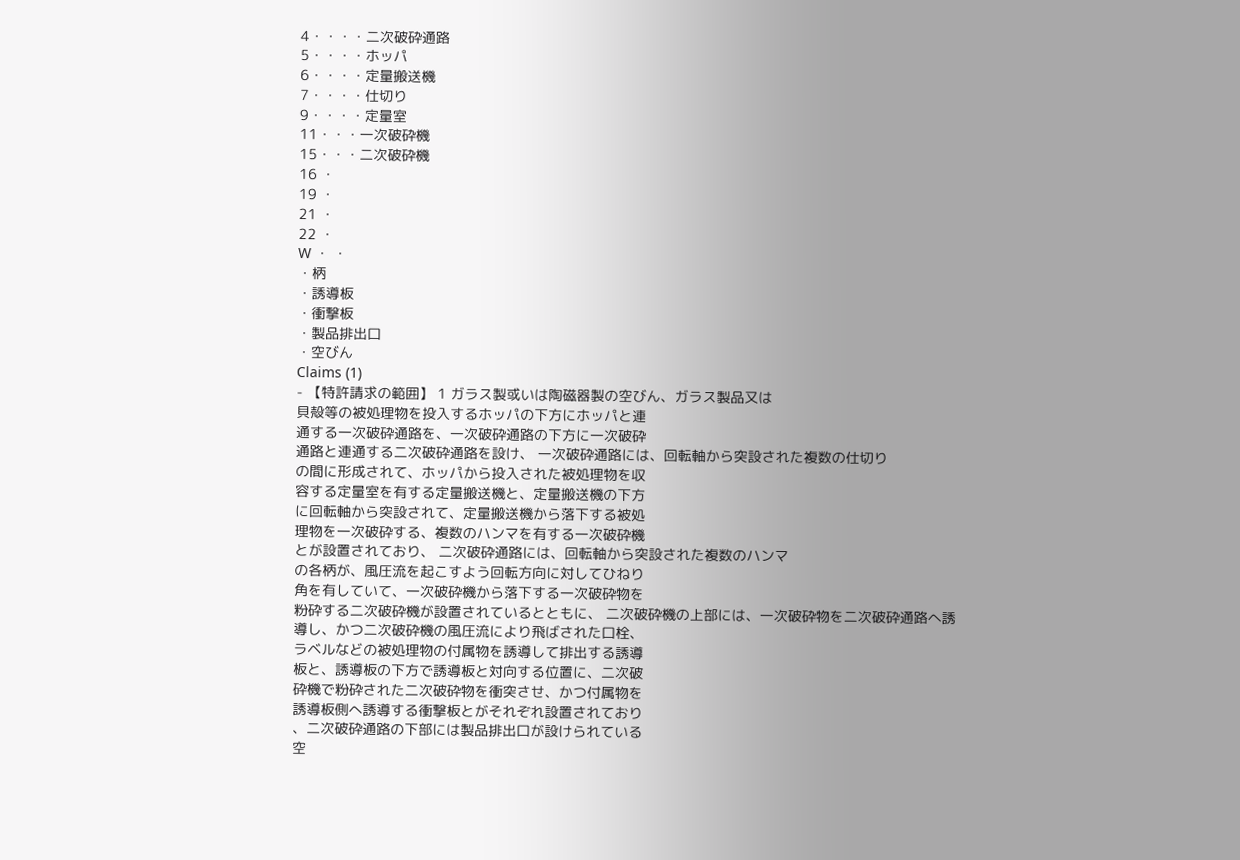4・・・・二次破砕通路
5・・・・ホッパ
6・・・・定量搬送機
7・・・・仕切り
9・・・・定量室
11・・・一次破砕機
15・・・二次破砕機
16 ・
19 ・
21 ・
22 ・
W ・ ・
・柄
・誘導板
・衝撃板
・製品排出口
・空びん
Claims (1)
- 【特許請求の範囲】 1 ガラス製或いは陶磁器製の空びん、ガラス製品又は
貝殻等の被処理物を投入するホッパの下方にホッパと連
通する一次破砕通路を、一次破砕通路の下方に一次破砕
通路と連通する二次破砕通路を設け、 一次破砕通路には、回転軸から突設された複数の仕切り
の間に形成されて、ホッパから投入された被処理物を収
容する定量室を有する定量搬送機と、定量搬送機の下方
に回転軸から突設されて、定量搬送機から落下する被処
理物を一次破砕する、複数のハンマを有する一次破砕機
とが設置されており、 二次破砕通路には、回転軸から突設された複数のハンマ
の各柄が、風圧流を起こすよう回転方向に対してひねり
角を有していて、一次破砕機から落下する一次破砕物を
粉砕する二次破砕機が設置されているとともに、 二次破砕機の上部には、一次破砕物を二次破砕通路へ誘
導し、かつ二次破砕機の風圧流により飛ばされた口栓、
ラベルなどの被処理物の付属物を誘導して排出する誘導
板と、誘導板の下方で誘導板と対向する位置に、二次破
砕機で粉砕された二次破砕物を衝突させ、かつ付属物を
誘導板側へ誘導する衝撃板とがそれぞれ設置されており
、二次破砕通路の下部には製品排出口が設けられている
空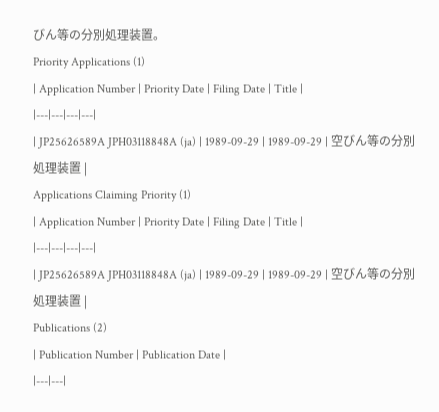びん等の分別処理装置。
Priority Applications (1)
| Application Number | Priority Date | Filing Date | Title |
|---|---|---|---|
| JP25626589A JPH03118848A (ja) | 1989-09-29 | 1989-09-29 | 空びん等の分別処理装置 |
Applications Claiming Priority (1)
| Application Number | Priority Date | Filing Date | Title |
|---|---|---|---|
| JP25626589A JPH03118848A (ja) | 1989-09-29 | 1989-09-29 | 空びん等の分別処理装置 |
Publications (2)
| Publication Number | Publication Date |
|---|---|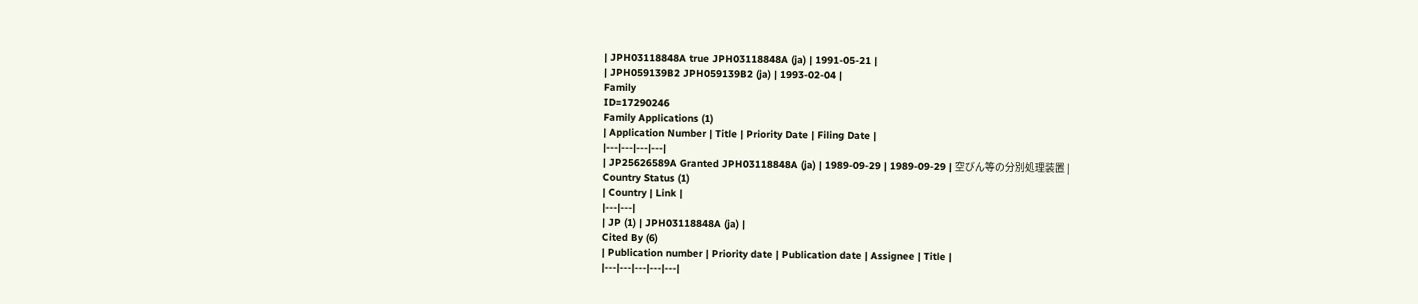| JPH03118848A true JPH03118848A (ja) | 1991-05-21 |
| JPH059139B2 JPH059139B2 (ja) | 1993-02-04 |
Family
ID=17290246
Family Applications (1)
| Application Number | Title | Priority Date | Filing Date |
|---|---|---|---|
| JP25626589A Granted JPH03118848A (ja) | 1989-09-29 | 1989-09-29 | 空びん等の分別処理装置 |
Country Status (1)
| Country | Link |
|---|---|
| JP (1) | JPH03118848A (ja) |
Cited By (6)
| Publication number | Priority date | Publication date | Assignee | Title |
|---|---|---|---|---|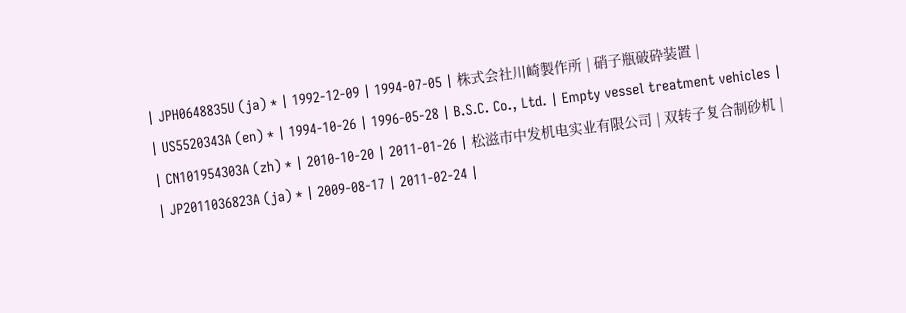| JPH0648835U (ja) * | 1992-12-09 | 1994-07-05 | 株式会社川崎製作所 | 硝子瓶破砕装置 |
| US5520343A (en) * | 1994-10-26 | 1996-05-28 | B.S.C. Co., Ltd. | Empty vessel treatment vehicles |
| CN101954303A (zh) * | 2010-10-20 | 2011-01-26 | 松滋市中发机电实业有限公司 | 双转子复合制砂机 |
| JP2011036823A (ja) * | 2009-08-17 | 2011-02-24 |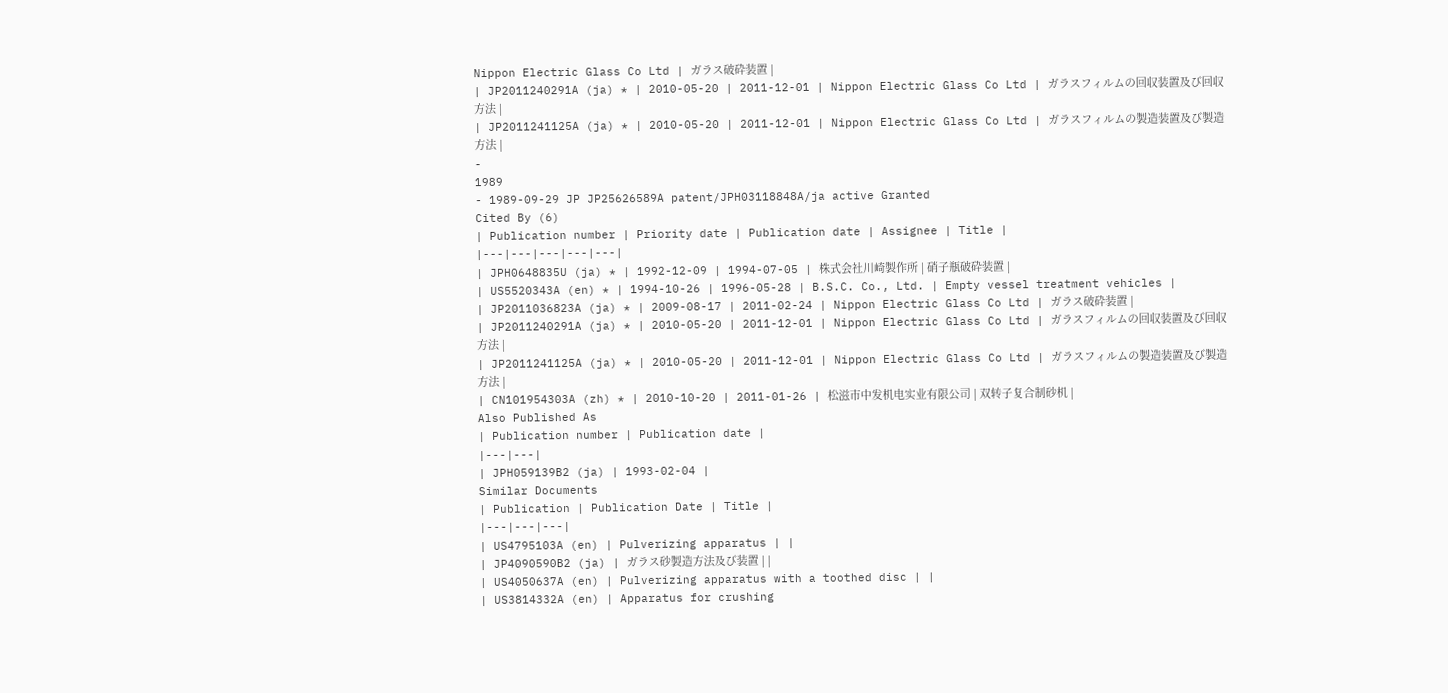Nippon Electric Glass Co Ltd | ガラス破砕装置 |
| JP2011240291A (ja) * | 2010-05-20 | 2011-12-01 | Nippon Electric Glass Co Ltd | ガラスフィルムの回収装置及び回収方法 |
| JP2011241125A (ja) * | 2010-05-20 | 2011-12-01 | Nippon Electric Glass Co Ltd | ガラスフィルムの製造装置及び製造方法 |
-
1989
- 1989-09-29 JP JP25626589A patent/JPH03118848A/ja active Granted
Cited By (6)
| Publication number | Priority date | Publication date | Assignee | Title |
|---|---|---|---|---|
| JPH0648835U (ja) * | 1992-12-09 | 1994-07-05 | 株式会社川崎製作所 | 硝子瓶破砕装置 |
| US5520343A (en) * | 1994-10-26 | 1996-05-28 | B.S.C. Co., Ltd. | Empty vessel treatment vehicles |
| JP2011036823A (ja) * | 2009-08-17 | 2011-02-24 | Nippon Electric Glass Co Ltd | ガラス破砕装置 |
| JP2011240291A (ja) * | 2010-05-20 | 2011-12-01 | Nippon Electric Glass Co Ltd | ガラスフィルムの回収装置及び回収方法 |
| JP2011241125A (ja) * | 2010-05-20 | 2011-12-01 | Nippon Electric Glass Co Ltd | ガラスフィルムの製造装置及び製造方法 |
| CN101954303A (zh) * | 2010-10-20 | 2011-01-26 | 松滋市中发机电实业有限公司 | 双转子复合制砂机 |
Also Published As
| Publication number | Publication date |
|---|---|
| JPH059139B2 (ja) | 1993-02-04 |
Similar Documents
| Publication | Publication Date | Title |
|---|---|---|
| US4795103A (en) | Pulverizing apparatus | |
| JP4090590B2 (ja) | ガラス砂製造方法及び装置 | |
| US4050637A (en) | Pulverizing apparatus with a toothed disc | |
| US3814332A (en) | Apparatus for crushing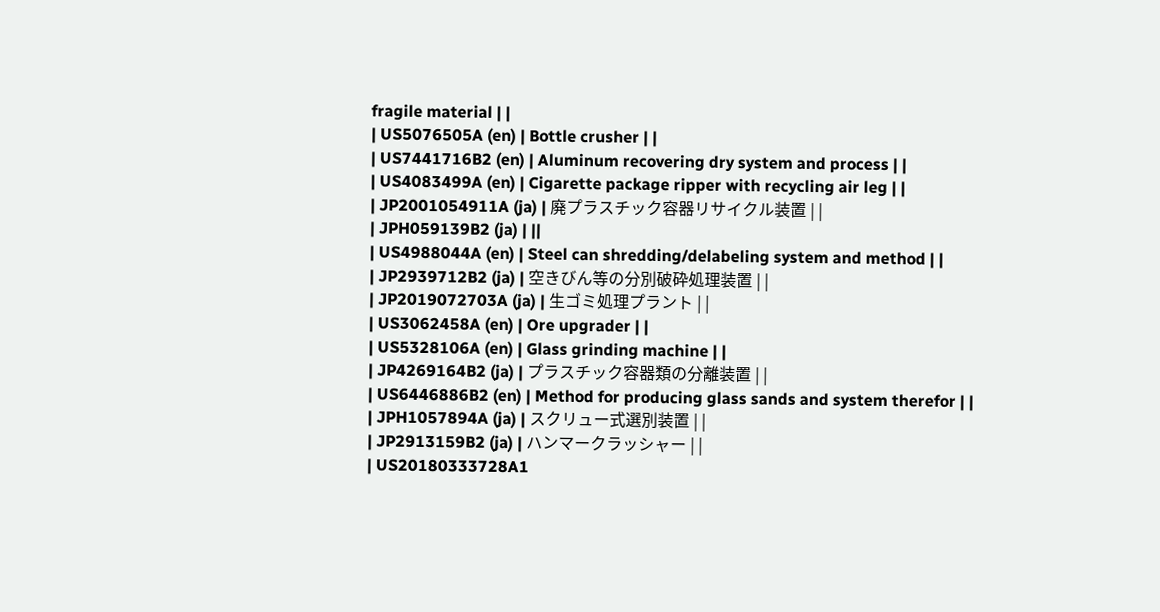fragile material | |
| US5076505A (en) | Bottle crusher | |
| US7441716B2 (en) | Aluminum recovering dry system and process | |
| US4083499A (en) | Cigarette package ripper with recycling air leg | |
| JP2001054911A (ja) | 廃プラスチック容器リサイクル装置 | |
| JPH059139B2 (ja) | ||
| US4988044A (en) | Steel can shredding/delabeling system and method | |
| JP2939712B2 (ja) | 空きびん等の分別破砕処理装置 | |
| JP2019072703A (ja) | 生ゴミ処理プラント | |
| US3062458A (en) | Ore upgrader | |
| US5328106A (en) | Glass grinding machine | |
| JP4269164B2 (ja) | プラスチック容器類の分離装置 | |
| US6446886B2 (en) | Method for producing glass sands and system therefor | |
| JPH1057894A (ja) | スクリュー式選別装置 | |
| JP2913159B2 (ja) | ハンマークラッシャー | |
| US20180333728A1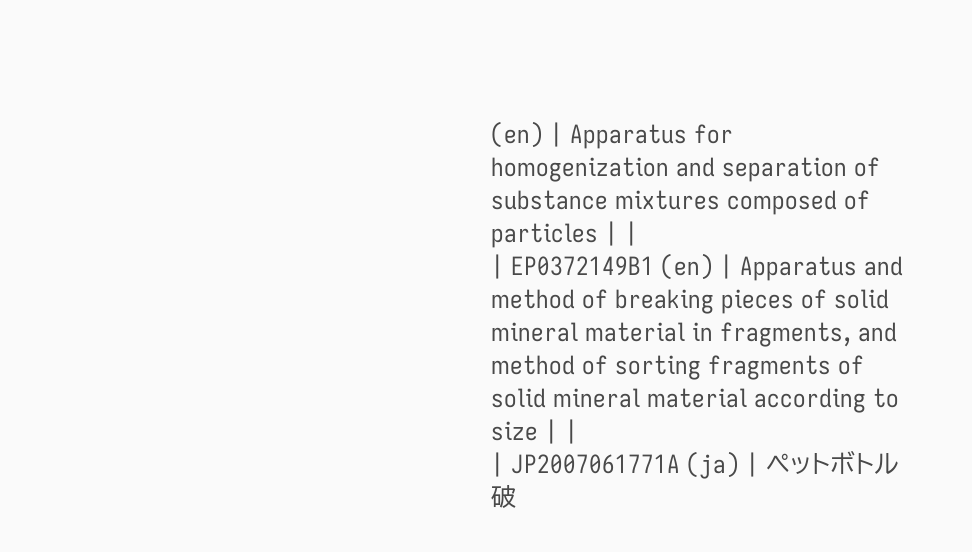(en) | Apparatus for homogenization and separation of substance mixtures composed of particles | |
| EP0372149B1 (en) | Apparatus and method of breaking pieces of solid mineral material in fragments, and method of sorting fragments of solid mineral material according to size | |
| JP2007061771A (ja) | ペットボトル破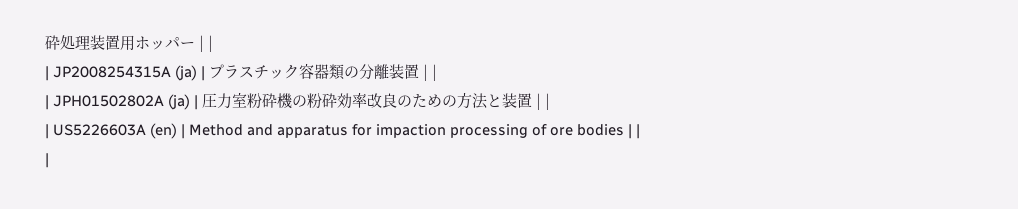砕処理装置用ホッパー | |
| JP2008254315A (ja) | プラスチック容器類の分離装置 | |
| JPH01502802A (ja) | 圧力室粉砕機の粉砕効率改良のための方法と装置 | |
| US5226603A (en) | Method and apparatus for impaction processing of ore bodies | |
|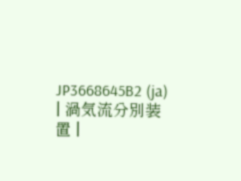JP3668645B2 (ja) | 渦気流分別装置 |